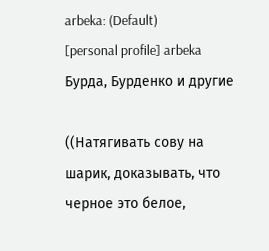arbeka: (Default)
[personal profile] arbeka
Бурда, Бурденко и другие

((Натягивать сову на шарик, доказывать, что черное это белое,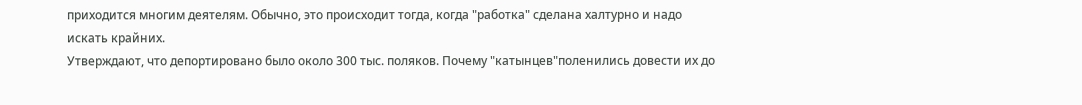приходится многим деятелям. Обычно, это происходит тогда, когда "работка" сделана халтурно и надо искать крайних.
Утверждают, что депортировано было около 300 тыс. поляков. Почему "катынцев"поленились довести их до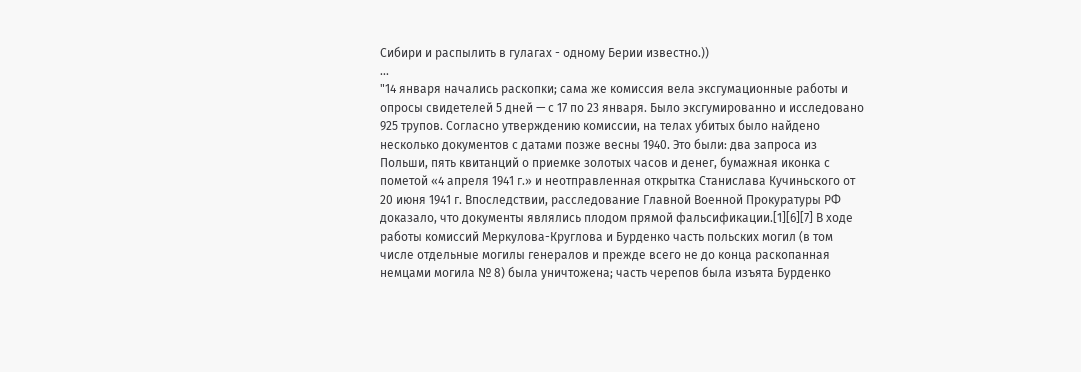Сибири и распылить в гулагах - одному Берии известно.))
...
"14 января начались раскопки; сама же комиссия вела эксгумационные работы и опросы свидетелей 5 дней — с 17 по 23 января. Было эксгумированно и исследовано 925 трупов. Согласно утверждению комиссии, на телах убитых было найдено несколько документов с датами позже весны 1940. Это были: два запроса из Польши, пять квитанций о приемке золотых часов и денег, бумажная иконка с пометой «4 апреля 1941 г.» и неотправленная открытка Станислава Кучиньского от 20 июня 1941 г. Впоследствии, расследование Главной Военной Прокуратуры РФ доказало, что документы являлись плодом прямой фальсификации.[1][6][7] В ходе работы комиссий Меркулова-Круглова и Бурденко часть польских могил (в том числе отдельные могилы генералов и прежде всего не до конца раскопанная немцами могила № 8) была уничтожена; часть черепов была изъята Бурденко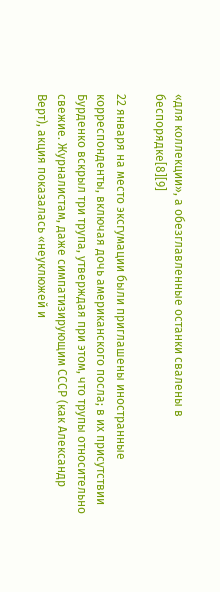«для коллекции», а обезглавленные останки свалены в беспорядке[8][9]

22 января на место эксгумации были приглашены иностранные корреспонденты, включая дочь американского посла; в их присутствии Бурденко вскрыл три трупа, утверждая при этом, что трупы относительно свежие. Журналистам, даже симпатизирующим СССР (как Александр Верт), акция показалась «неуклюжей и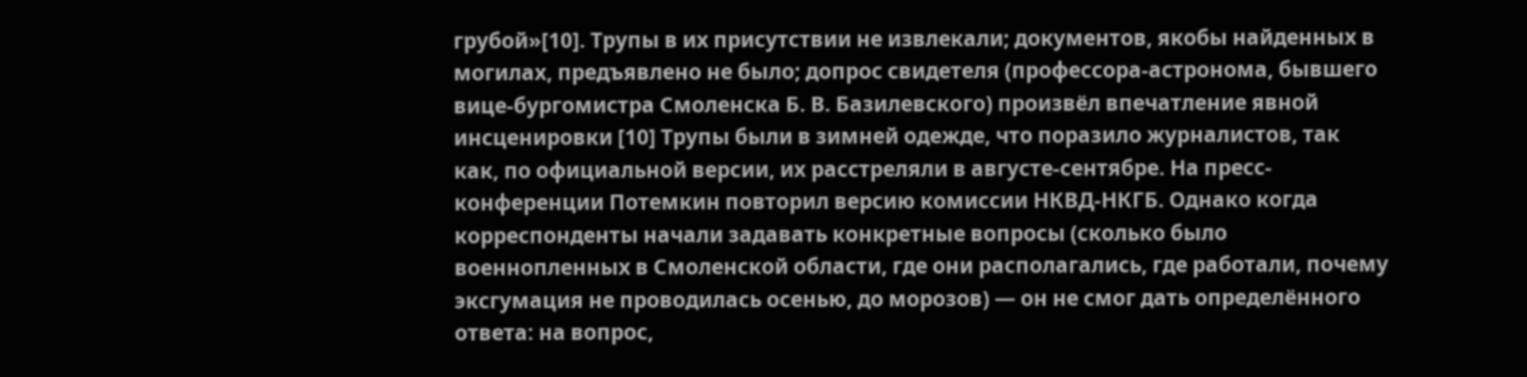грубой»[10]. Трупы в их присутствии не извлекали; документов, якобы найденных в могилах, предъявлено не было; допрос свидетеля (профессора-астронома, бывшего вице-бургомистра Смоленска Б. В. Базилевского) произвёл впечатление явной инсценировки [10] Трупы были в зимней одежде, что поразило журналистов, так как, по официальной версии, их расстреляли в августе-сентябре. На пресс-конференции Потемкин повторил версию комиссии НКВД-НКГБ. Однако когда корреспонденты начали задавать конкретные вопросы (сколько было военнопленных в Смоленской области, где они располагались, где работали, почему эксгумация не проводилась осенью, до морозов) — он не смог дать определённого ответа: на вопрос,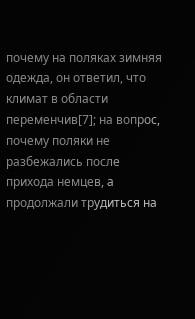почему на поляках зимняя одежда, он ответил, что климат в области переменчив[7]; на вопрос, почему поляки не разбежались после прихода немцев, а продолжали трудиться на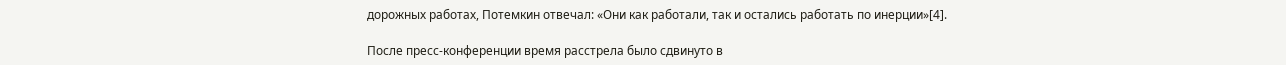дорожных работах, Потемкин отвечал: «Они как работали, так и остались работать по инерции»[4].

После пресс-конференции время расстрела было сдвинуто в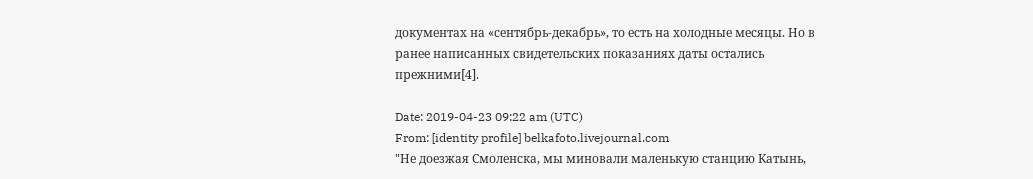документах на «сентябрь-декабрь», то есть на холодные месяцы. Но в ранее написанных свидетельских показаниях даты остались прежними[4].

Date: 2019-04-23 09:22 am (UTC)
From: [identity profile] belkafoto.livejournal.com
"Не доезжая Смоленска, мы миновали маленькую станцию Катынь,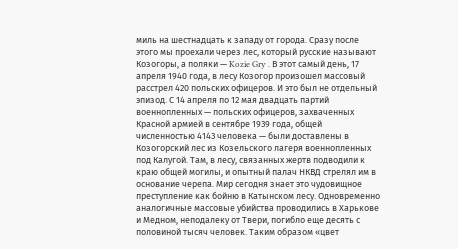миль на шестнадцать к западу от города. Сразу после этого мы проехали через лес, который русские называют Козогоры, а поляки — Kozie Gry . В этот самый день, 17 апреля 1940 года, в лесу Козогор произошел массовый расстрел 420 польских офицеров. И это был не отдельный эпизод. С 14 апреля по 12 мая двадцать партий военнопленных — польских офицеров, захваченных Красной армией в сентябре 1939 года, общей численностью 4143 человека — были доставлены в Козогорский лес из Козельского лагеря военнопленных под Калугой. Там, в лесу, связанных жертв подводили к краю общей могилы, и опытный палач НКВД стрелял им в основание черепа. Мир сегодня знает это чудовищное преступление как бойню в Катынском лесу. Одновременно аналогичные массовые убийства проводились в Харькове и Медном, неподалеку от Твери, погибло еще десять с половиной тысяч человек. Таким образом «цвет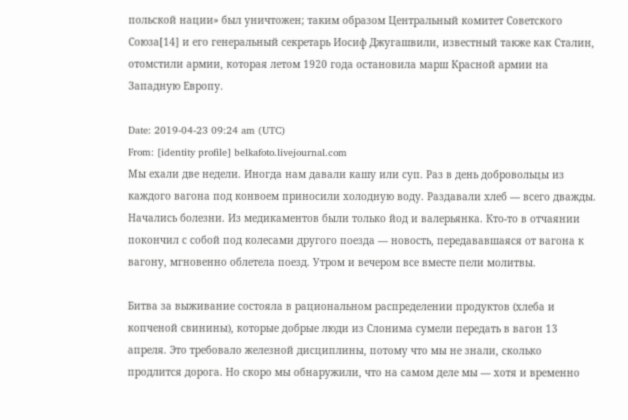польской нации» был уничтожен; таким образом Центральный комитет Советского Союза[14] и его генеральный секретарь Иосиф Джугашвили, известный также как Сталин, отомстили армии, которая летом 1920 года остановила марш Красной армии на Западную Европу.

Date: 2019-04-23 09:24 am (UTC)
From: [identity profile] belkafoto.livejournal.com
Мы ехали две недели. Иногда нам давали кашу или суп. Раз в день добровольцы из каждого вагона под конвоем приносили холодную воду. Раздавали хлеб — всего дважды. Начались болезни. Из медикаментов были только йод и валерьянка. Кто-то в отчаянии покончил с собой под колесами другого поезда — новость, передававшаяся от вагона к вагону, мгновенно облетела поезд. Утром и вечером все вместе пели молитвы.

Битва за выживание состояла в рациональном распределении продуктов (хлеба и копченой свинины), которые добрые люди из Слонима сумели передать в вагон 13 апреля. Это требовало железной дисциплины, потому что мы не знали, сколько продлится дорога. Но скоро мы обнаружили, что на самом деле мы — хотя и временно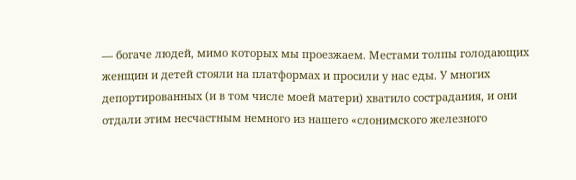— богаче людей, мимо которых мы проезжаем. Местами толпы голодающих женщин и детей стояли на платформах и просили у нас еды. У многих депортированных (и в том числе моей матери) хватило сострадания, и они отдали этим несчастным немного из нашего «слонимского железного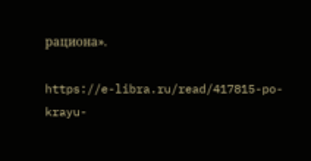рациона».

https://e-libra.ru/read/417815-po-krayu-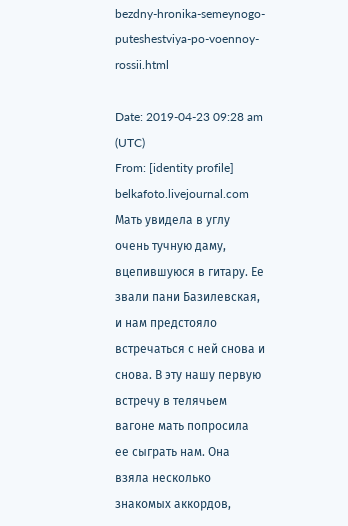bezdny-hronika-semeynogo-puteshestviya-po-voennoy-rossii.html

Date: 2019-04-23 09:28 am (UTC)
From: [identity profile] belkafoto.livejournal.com
Мать увидела в углу очень тучную даму, вцепившуюся в гитару. Ее звали пани Базилевская, и нам предстояло встречаться с ней снова и снова. В эту нашу первую встречу в телячьем вагоне мать попросила ее сыграть нам. Она взяла несколько знакомых аккордов,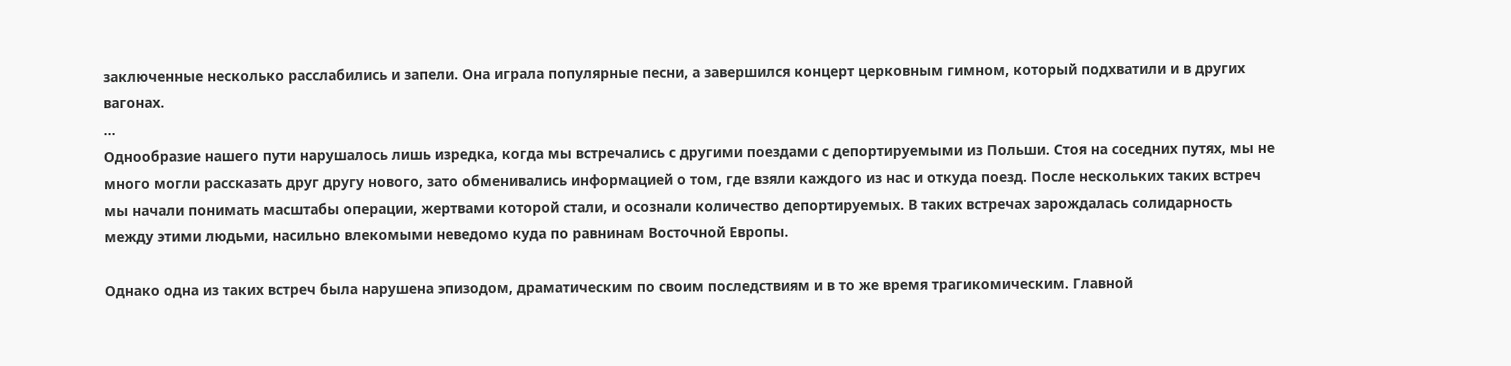заключенные несколько расслабились и запели. Она играла популярные песни, а завершился концерт церковным гимном, который подхватили и в других вагонах.
...
Однообразие нашего пути нарушалось лишь изредка, когда мы встречались с другими поездами с депортируемыми из Польши. Стоя на соседних путях, мы не много могли рассказать друг другу нового, зато обменивались информацией о том, где взяли каждого из нас и откуда поезд. После нескольких таких встреч мы начали понимать масштабы операции, жертвами которой стали, и осознали количество депортируемых. В таких встречах зарождалась солидарность между этими людьми, насильно влекомыми неведомо куда по равнинам Восточной Европы.

Однако одна из таких встреч была нарушена эпизодом, драматическим по своим последствиям и в то же время трагикомическим. Главной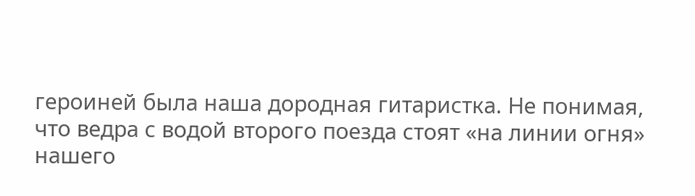героиней была наша дородная гитаристка. Не понимая, что ведра с водой второго поезда стоят «на линии огня» нашего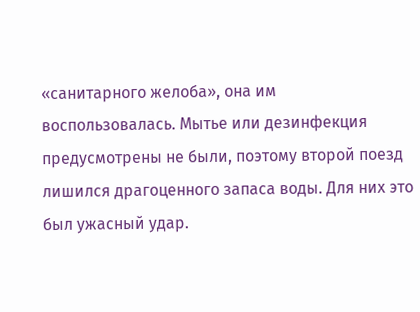«санитарного желоба», она им воспользовалась. Мытье или дезинфекция предусмотрены не были, поэтому второй поезд лишился драгоценного запаса воды. Для них это был ужасный удар.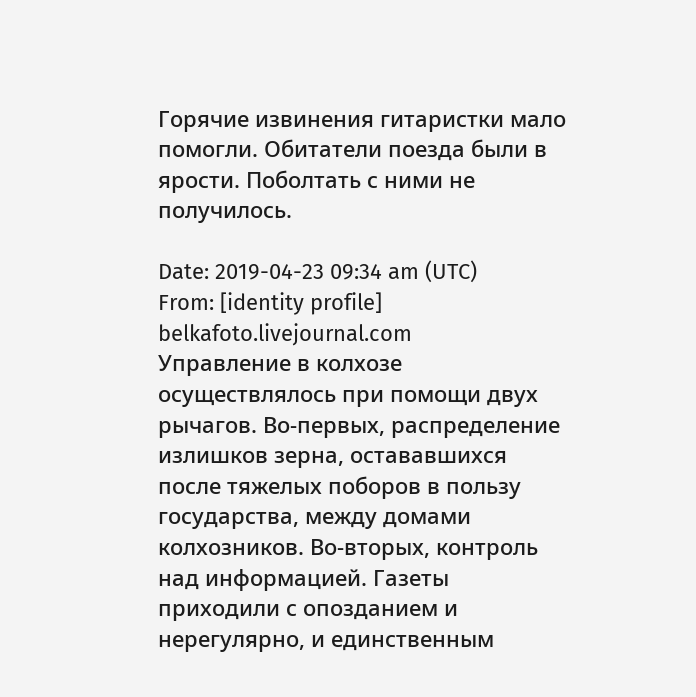Горячие извинения гитаристки мало помогли. Обитатели поезда были в ярости. Поболтать с ними не получилось.

Date: 2019-04-23 09:34 am (UTC)
From: [identity profile] belkafoto.livejournal.com
Управление в колхозе осуществлялось при помощи двух рычагов. Во-первых, распределение излишков зерна, остававшихся после тяжелых поборов в пользу государства, между домами колхозников. Во-вторых, контроль над информацией. Газеты приходили с опозданием и нерегулярно, и единственным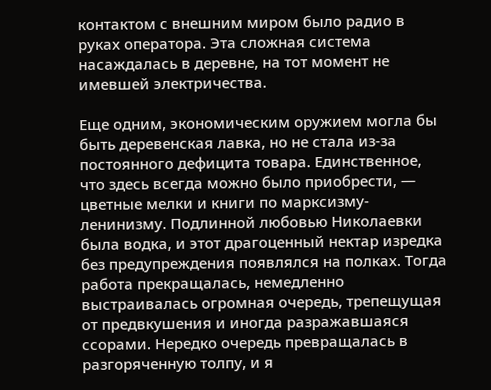контактом с внешним миром было радио в руках оператора. Эта сложная система насаждалась в деревне, на тот момент не имевшей электричества.

Еще одним, экономическим оружием могла бы быть деревенская лавка, но не стала из-за постоянного дефицита товара. Единственное, что здесь всегда можно было приобрести, — цветные мелки и книги по марксизму-ленинизму. Подлинной любовью Николаевки была водка, и этот драгоценный нектар изредка без предупреждения появлялся на полках. Тогда работа прекращалась, немедленно выстраивалась огромная очередь, трепещущая от предвкушения и иногда разражавшаяся ссорами. Нередко очередь превращалась в разгоряченную толпу, и я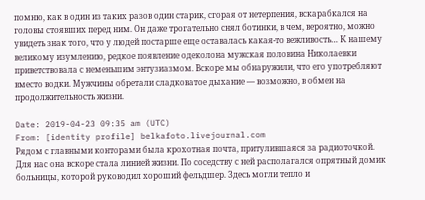помню, как в один из таких разов один старик, сгорая от нетерпения, вскарабкался на головы стоявших перед ним. Он даже трогательно снял ботинки, в чем, вероятно, можно увидеть знак того, что у людей постарше еще оставалась какая-то вежливость… К нашему великому изумлению, редкое появление одеколона мужская половина Николаевки приветствовала с неменьшим энтузиазмом. Вскоре мы обнаружили, что его употребляют вместо водки. Мужчины обретали сладковатое дыхание — возможно, в обмен на продолжительность жизни.

Date: 2019-04-23 09:35 am (UTC)
From: [identity profile] belkafoto.livejournal.com
Рядом с главными конторами была крохотная почта, притулившаяся за радиоточкой. Для нас она вскоре стала линией жизни. По соседству с ней располагался опрятный домик больницы, которой руководил хороший фельдшер. Здесь могли тепло и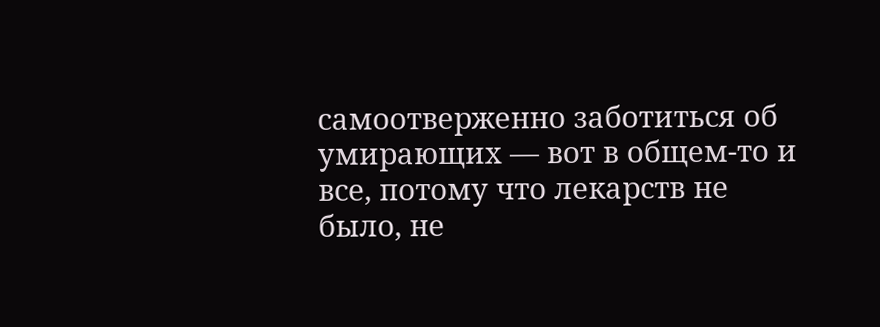самоотверженно заботиться об умирающих — вот в общем-то и все, потому что лекарств не было, не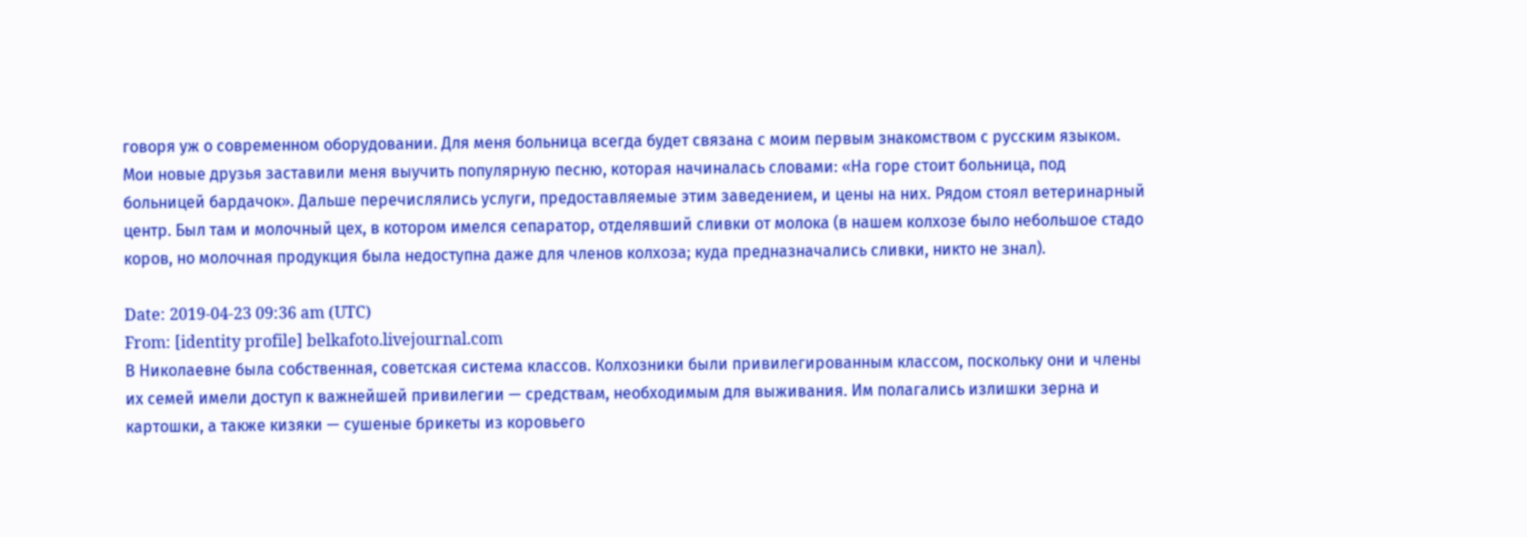говоря уж о современном оборудовании. Для меня больница всегда будет связана с моим первым знакомством с русским языком. Мои новые друзья заставили меня выучить популярную песню, которая начиналась словами: «На горе стоит больница, под больницей бардачок». Дальше перечислялись услуги, предоставляемые этим заведением, и цены на них. Рядом стоял ветеринарный центр. Был там и молочный цех, в котором имелся сепаратор, отделявший сливки от молока (в нашем колхозе было небольшое стадо коров, но молочная продукция была недоступна даже для членов колхоза; куда предназначались сливки, никто не знал).

Date: 2019-04-23 09:36 am (UTC)
From: [identity profile] belkafoto.livejournal.com
В Николаевне была собственная, советская система классов. Колхозники были привилегированным классом, поскольку они и члены их семей имели доступ к важнейшей привилегии — средствам, необходимым для выживания. Им полагались излишки зерна и картошки, а также кизяки — сушеные брикеты из коровьего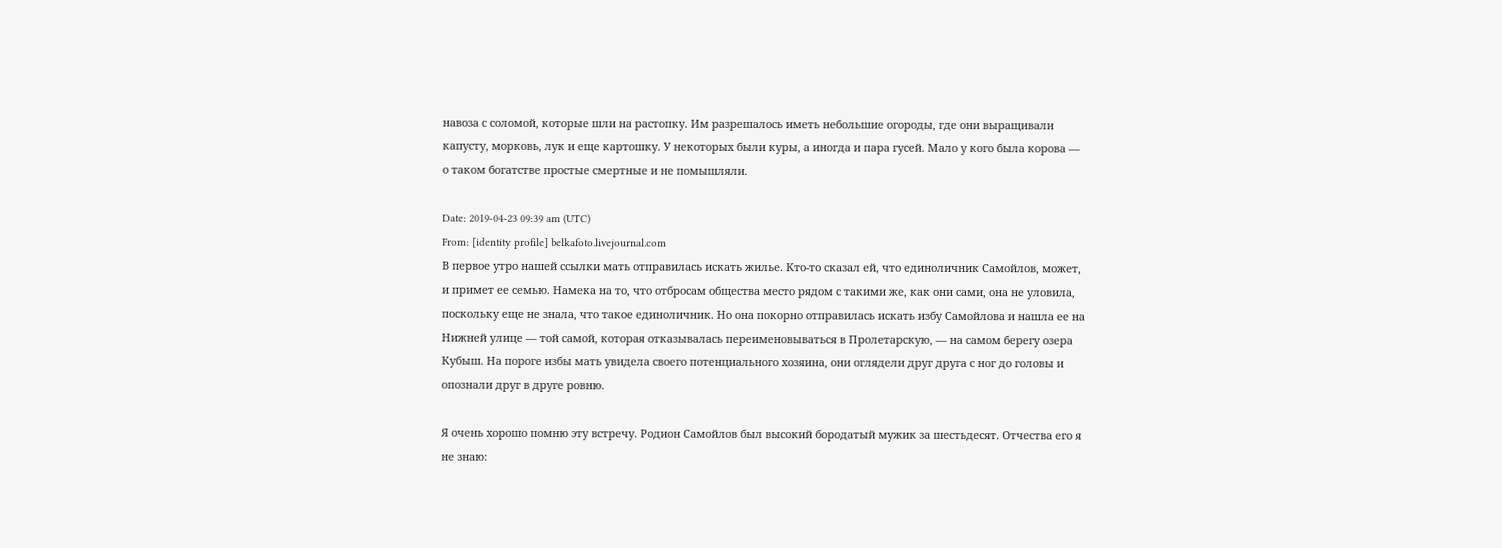навоза с соломой, которые шли на растопку. Им разрешалось иметь небольшие огороды, где они выращивали капусту, морковь, лук и еще картошку. У некоторых были куры, а иногда и пара гусей. Мало у кого была корова — о таком богатстве простые смертные и не помышляли.

Date: 2019-04-23 09:39 am (UTC)
From: [identity profile] belkafoto.livejournal.com
В первое утро нашей ссылки мать отправилась искать жилье. Кто-то сказал ей, что единоличник Самойлов, может, и примет ее семью. Намека на то, что отбросам общества место рядом с такими же, как они сами, она не уловила, поскольку еще не знала, что такое единоличник. Но она покорно отправилась искать избу Самойлова и нашла ее на Нижней улице — той самой, которая отказывалась переименовываться в Пролетарскую, — на самом берегу озера Кубыш. На пороге избы мать увидела своего потенциального хозяина, они оглядели друг друга с ног до головы и опознали друг в друге ровню.

Я очень хорошо помню эту встречу. Родион Самойлов был высокий бородатый мужик за шестьдесят. Отчества его я не знаю: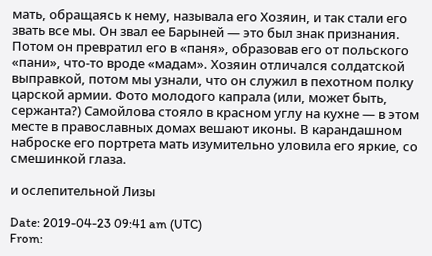мать, обращаясь к нему, называла его Хозяин, и так стали его звать все мы. Он звал ее Барыней — это был знак признания. Потом он превратил его в «паня», образовав его от польского «пани», что-то вроде «мадам». Хозяин отличался солдатской выправкой, потом мы узнали, что он служил в пехотном полку царской армии. Фото молодого капрала (или, может быть, сержанта?) Самойлова стояло в красном углу на кухне — в этом месте в православных домах вешают иконы. В карандашном наброске его портрета мать изумительно уловила его яркие, со смешинкой глаза.

и ослепительной Лизы

Date: 2019-04-23 09:41 am (UTC)
From: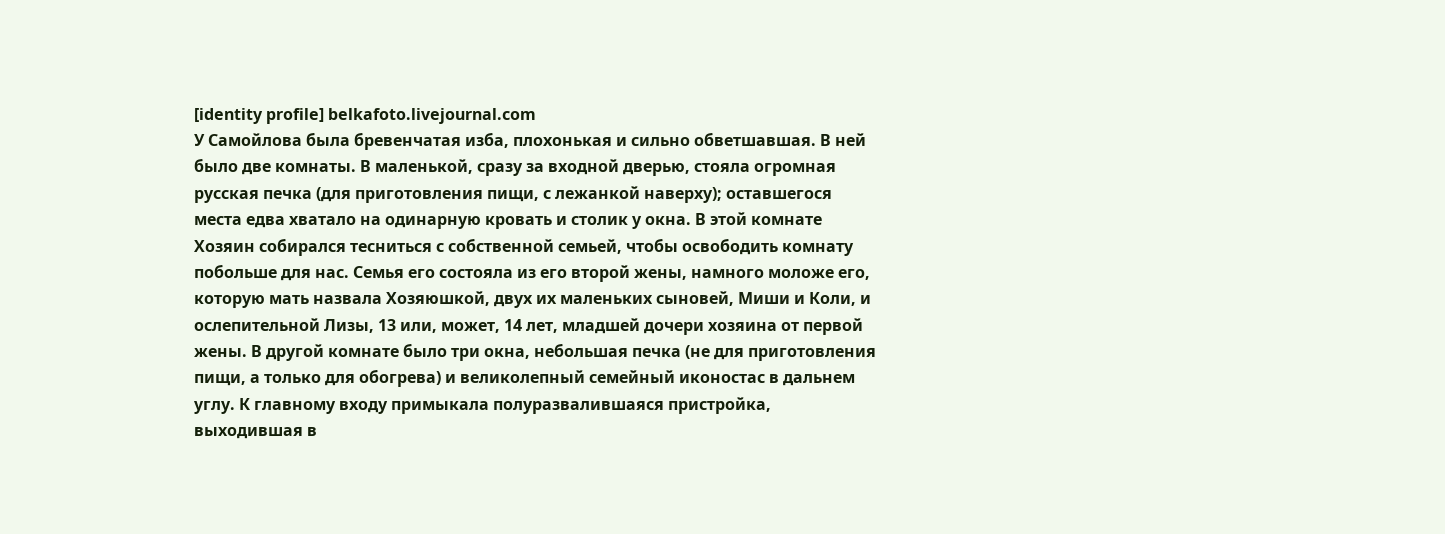[identity profile] belkafoto.livejournal.com
У Самойлова была бревенчатая изба, плохонькая и сильно обветшавшая. В ней было две комнаты. В маленькой, сразу за входной дверью, стояла огромная русская печка (для приготовления пищи, с лежанкой наверху); оставшегося места едва хватало на одинарную кровать и столик у окна. В этой комнате Хозяин собирался тесниться с собственной семьей, чтобы освободить комнату побольше для нас. Семья его состояла из его второй жены, намного моложе его, которую мать назвала Хозяюшкой, двух их маленьких сыновей, Миши и Коли, и ослепительной Лизы, 13 или, может, 14 лет, младшей дочери хозяина от первой жены. В другой комнате было три окна, небольшая печка (не для приготовления пищи, а только для обогрева) и великолепный семейный иконостас в дальнем углу. К главному входу примыкала полуразвалившаяся пристройка, выходившая в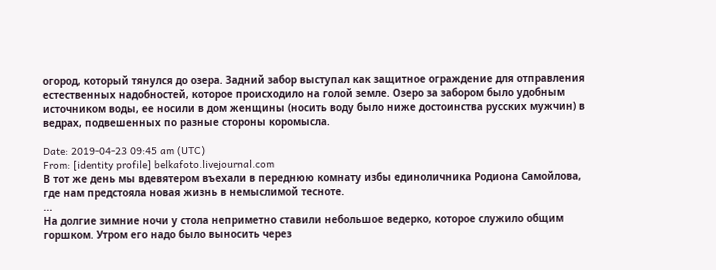огород, который тянулся до озера. Задний забор выступал как защитное ограждение для отправления естественных надобностей, которое происходило на голой земле. Озеро за забором было удобным источником воды, ее носили в дом женщины (носить воду было ниже достоинства русских мужчин) в ведрах, подвешенных по разные стороны коромысла.

Date: 2019-04-23 09:45 am (UTC)
From: [identity profile] belkafoto.livejournal.com
В тот же день мы вдевятером въехали в переднюю комнату избы единоличника Родиона Самойлова, где нам предстояла новая жизнь в немыслимой тесноте.
...
На долгие зимние ночи у стола неприметно ставили небольшое ведерко, которое служило общим горшком. Утром его надо было выносить через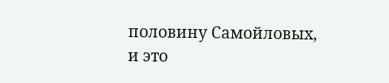половину Самойловых, и это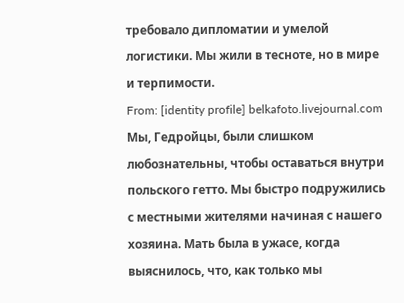требовало дипломатии и умелой логистики. Мы жили в тесноте, но в мире и терпимости.
From: [identity profile] belkafoto.livejournal.com
Мы, Гедройцы, были слишком любознательны, чтобы оставаться внутри польского гетто. Мы быстро подружились с местными жителями начиная с нашего хозяина. Мать была в ужасе, когда выяснилось, что, как только мы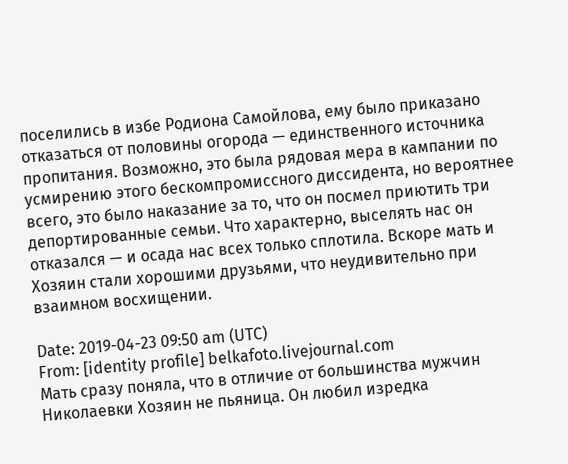поселились в избе Родиона Самойлова, ему было приказано отказаться от половины огорода — единственного источника пропитания. Возможно, это была рядовая мера в кампании по усмирению этого бескомпромиссного диссидента, но вероятнее всего, это было наказание за то, что он посмел приютить три депортированные семьи. Что характерно, выселять нас он отказался — и осада нас всех только сплотила. Вскоре мать и Хозяин стали хорошими друзьями, что неудивительно при взаимном восхищении.

Date: 2019-04-23 09:50 am (UTC)
From: [identity profile] belkafoto.livejournal.com
Мать сразу поняла, что в отличие от большинства мужчин Николаевки Хозяин не пьяница. Он любил изредка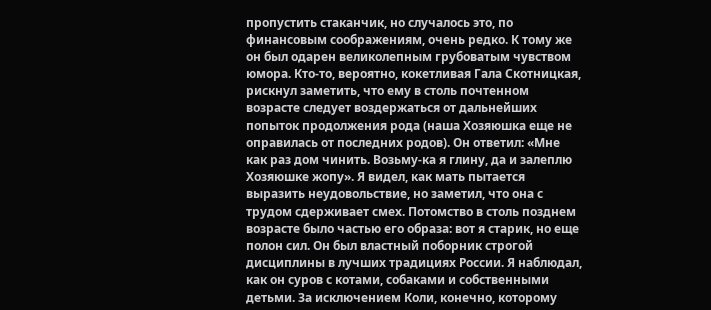пропустить стаканчик, но случалось это, по финансовым соображениям, очень редко. К тому же он был одарен великолепным грубоватым чувством юмора. Кто-то, вероятно, кокетливая Гала Скотницкая, рискнул заметить, что ему в столь почтенном возрасте следует воздержаться от дальнейших попыток продолжения рода (наша Хозяюшка еще не оправилась от последних родов). Он ответил: «Мне как раз дом чинить. Возьму-ка я глину, да и залеплю Хозяюшке жопу». Я видел, как мать пытается выразить неудовольствие, но заметил, что она с трудом сдерживает смех. Потомство в столь позднем возрасте было частью его образа: вот я старик, но еще полон сил. Он был властный поборник строгой дисциплины в лучших традициях России. Я наблюдал, как он суров с котами, собаками и собственными детьми. За исключением Коли, конечно, которому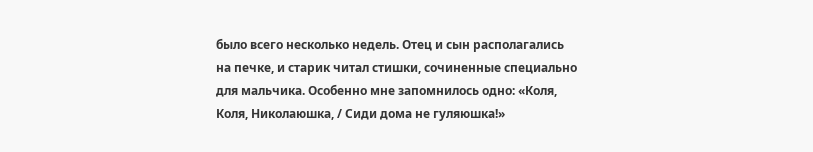было всего несколько недель. Отец и сын располагались на печке, и старик читал стишки, сочиненные специально для мальчика. Особенно мне запомнилось одно: «Коля, Коля, Николаюшка, / Сиди дома не гуляюшка!»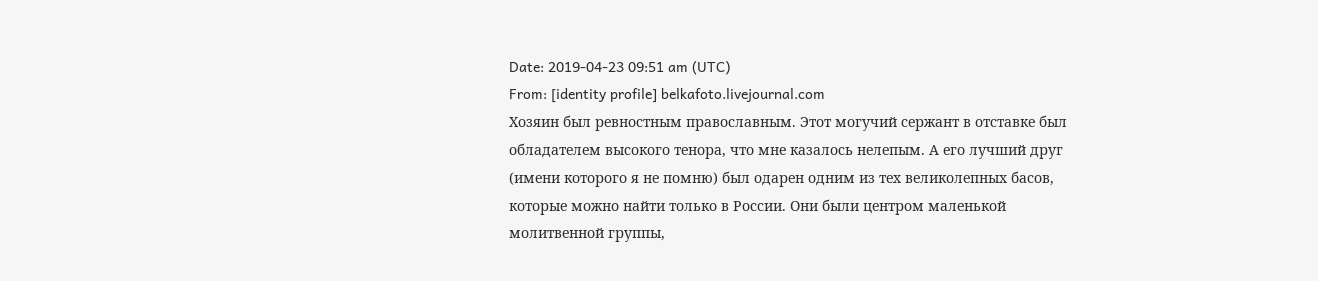Date: 2019-04-23 09:51 am (UTC)
From: [identity profile] belkafoto.livejournal.com
Хозяин был ревностным православным. Этот могучий сержант в отставке был обладателем высокого тенора, что мне казалось нелепым. А его лучший друг (имени которого я не помню) был одарен одним из тех великолепных басов, которые можно найти только в России. Они были центром маленькой молитвенной группы,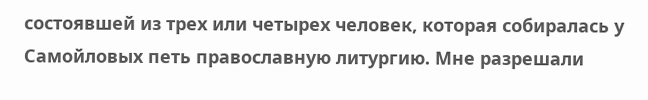состоявшей из трех или четырех человек, которая собиралась у Самойловых петь православную литургию. Мне разрешали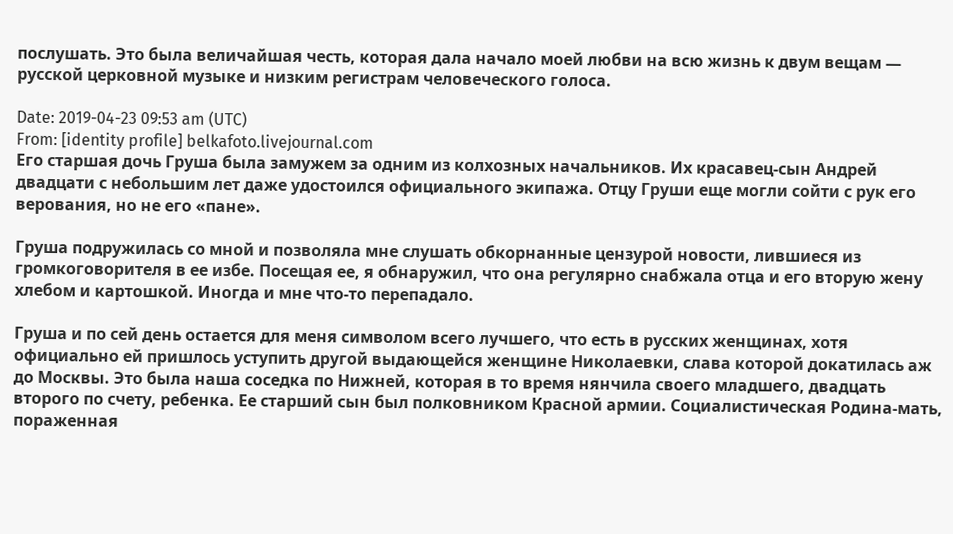послушать. Это была величайшая честь, которая дала начало моей любви на всю жизнь к двум вещам — русской церковной музыке и низким регистрам человеческого голоса.

Date: 2019-04-23 09:53 am (UTC)
From: [identity profile] belkafoto.livejournal.com
Его старшая дочь Груша была замужем за одним из колхозных начальников. Их красавец-сын Андрей двадцати с небольшим лет даже удостоился официального экипажа. Отцу Груши еще могли сойти с рук его верования, но не его «пане».

Груша подружилась со мной и позволяла мне слушать обкорнанные цензурой новости, лившиеся из громкоговорителя в ее избе. Посещая ее, я обнаружил, что она регулярно снабжала отца и его вторую жену хлебом и картошкой. Иногда и мне что-то перепадало.

Груша и по сей день остается для меня символом всего лучшего, что есть в русских женщинах, хотя официально ей пришлось уступить другой выдающейся женщине Николаевки, слава которой докатилась аж до Москвы. Это была наша соседка по Нижней, которая в то время нянчила своего младшего, двадцать второго по счету, ребенка. Ее старший сын был полковником Красной армии. Социалистическая Родина-мать, пораженная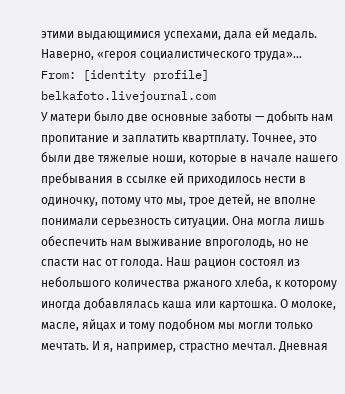этими выдающимися успехами, дала ей медаль. Наверно, «героя социалистического труда»…
From: [identity profile] belkafoto.livejournal.com
У матери было две основные заботы — добыть нам пропитание и заплатить квартплату. Точнее, это были две тяжелые ноши, которые в начале нашего пребывания в ссылке ей приходилось нести в одиночку, потому что мы, трое детей, не вполне понимали серьезность ситуации. Она могла лишь обеспечить нам выживание впроголодь, но не спасти нас от голода. Наш рацион состоял из небольшого количества ржаного хлеба, к которому иногда добавлялась каша или картошка. О молоке, масле, яйцах и тому подобном мы могли только мечтать. И я, например, страстно мечтал. Дневная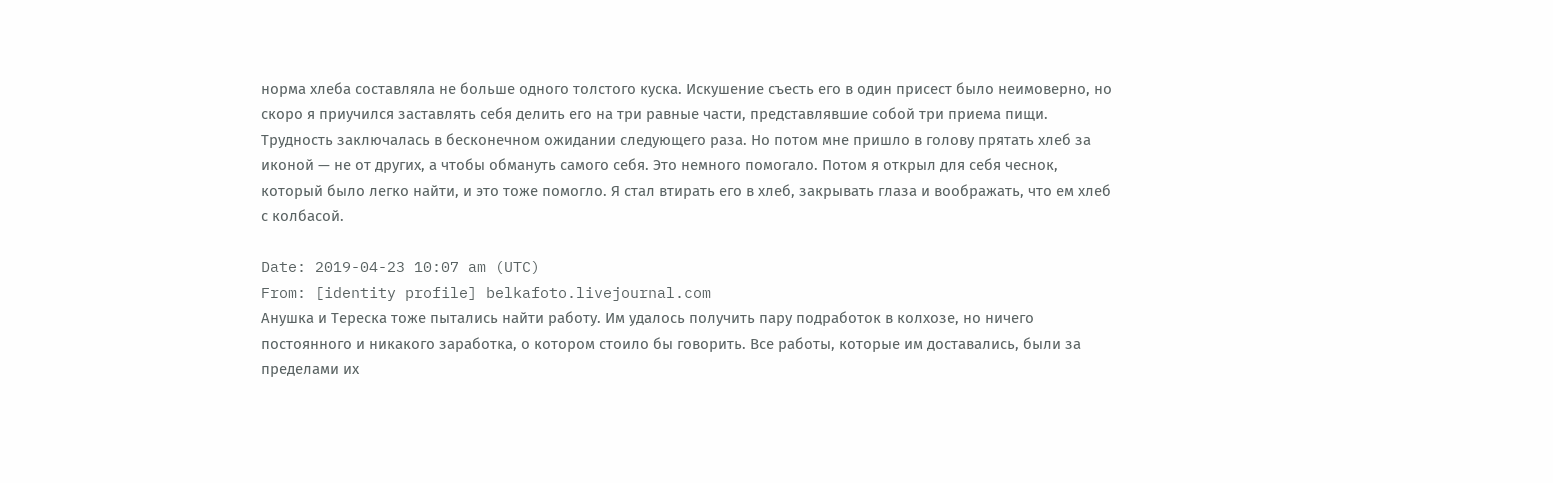норма хлеба составляла не больше одного толстого куска. Искушение съесть его в один присест было неимоверно, но скоро я приучился заставлять себя делить его на три равные части, представлявшие собой три приема пищи. Трудность заключалась в бесконечном ожидании следующего раза. Но потом мне пришло в голову прятать хлеб за иконой — не от других, а чтобы обмануть самого себя. Это немного помогало. Потом я открыл для себя чеснок, который было легко найти, и это тоже помогло. Я стал втирать его в хлеб, закрывать глаза и воображать, что ем хлеб с колбасой.

Date: 2019-04-23 10:07 am (UTC)
From: [identity profile] belkafoto.livejournal.com
Анушка и Тереска тоже пытались найти работу. Им удалось получить пару подработок в колхозе, но ничего постоянного и никакого заработка, о котором стоило бы говорить. Все работы, которые им доставались, были за пределами их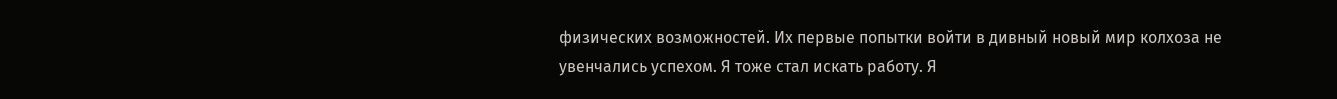физических возможностей. Их первые попытки войти в дивный новый мир колхоза не увенчались успехом. Я тоже стал искать работу. Я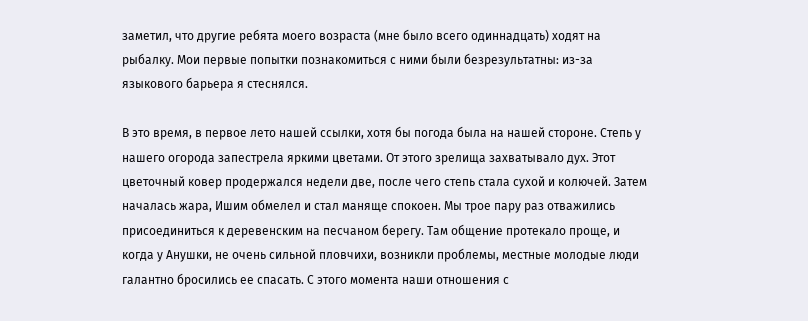заметил, что другие ребята моего возраста (мне было всего одиннадцать) ходят на рыбалку. Мои первые попытки познакомиться с ними были безрезультатны: из-за языкового барьера я стеснялся.

В это время, в первое лето нашей ссылки, хотя бы погода была на нашей стороне. Степь у нашего огорода запестрела яркими цветами. От этого зрелища захватывало дух. Этот цветочный ковер продержался недели две, после чего степь стала сухой и колючей. Затем началась жара, Ишим обмелел и стал маняще спокоен. Мы трое пару раз отважились присоединиться к деревенским на песчаном берегу. Там общение протекало проще, и когда у Анушки, не очень сильной пловчихи, возникли проблемы, местные молодые люди галантно бросились ее спасать. С этого момента наши отношения с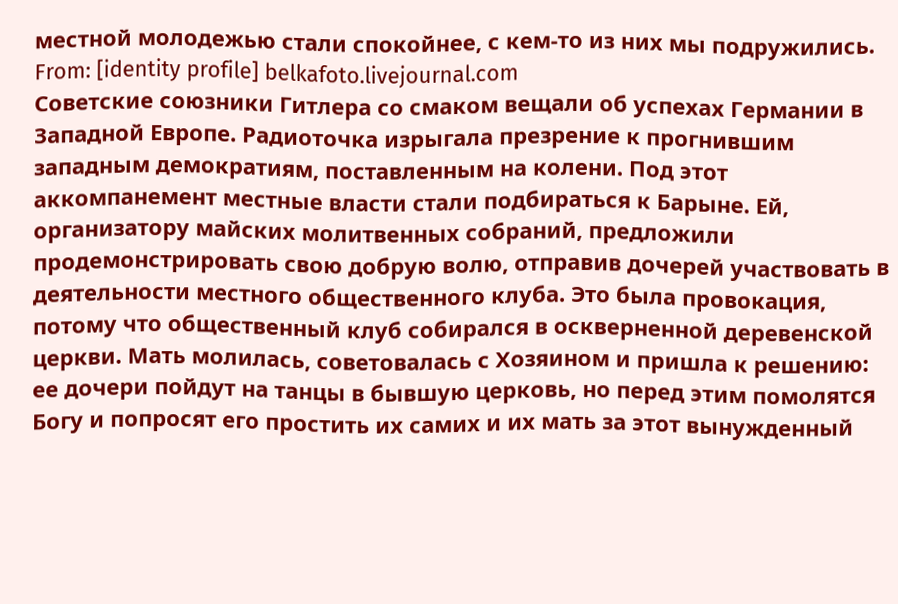местной молодежью стали спокойнее, с кем-то из них мы подружились.
From: [identity profile] belkafoto.livejournal.com
Советские союзники Гитлера со смаком вещали об успехах Германии в Западной Европе. Радиоточка изрыгала презрение к прогнившим западным демократиям, поставленным на колени. Под этот аккомпанемент местные власти стали подбираться к Барыне. Ей, организатору майских молитвенных собраний, предложили продемонстрировать свою добрую волю, отправив дочерей участвовать в деятельности местного общественного клуба. Это была провокация, потому что общественный клуб собирался в оскверненной деревенской церкви. Мать молилась, советовалась с Хозяином и пришла к решению: ее дочери пойдут на танцы в бывшую церковь, но перед этим помолятся Богу и попросят его простить их самих и их мать за этот вынужденный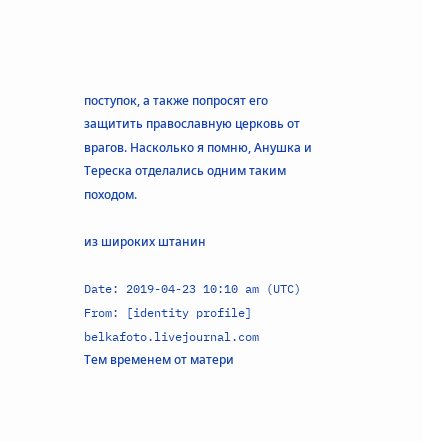поступок, а также попросят его защитить православную церковь от врагов. Насколько я помню, Анушка и Тереска отделались одним таким походом.

из широких штанин

Date: 2019-04-23 10:10 am (UTC)
From: [identity profile] belkafoto.livejournal.com
Тем временем от матери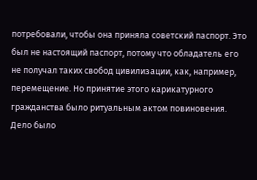потребовали, чтобы она приняла советский паспорт. Это был не настоящий паспорт, потому что обладатель его не получал таких свобод цивилизации, как, например, перемещение. Но принятие этого карикатурного гражданства было ритуальным актом повиновения. Дело было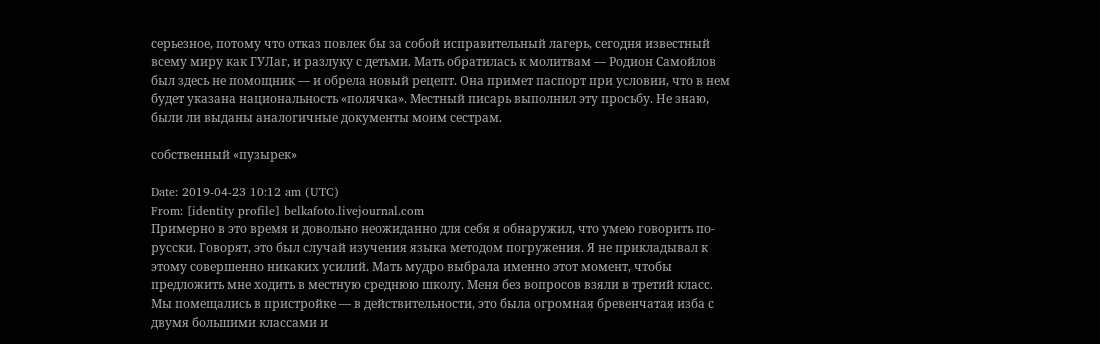серьезное, потому что отказ повлек бы за собой исправительный лагерь, сегодня известный всему миру как ГУЛаг, и разлуку с детьми. Мать обратилась к молитвам — Родион Самойлов был здесь не помощник — и обрела новый рецепт. Она примет паспорт при условии, что в нем будет указана национальность «полячка». Местный писарь выполнил эту просьбу. Не знаю, были ли выданы аналогичные документы моим сестрам.

собственный «пузырек»

Date: 2019-04-23 10:12 am (UTC)
From: [identity profile] belkafoto.livejournal.com
Примерно в это время и довольно неожиданно для себя я обнаружил, что умею говорить по-русски. Говорят, это был случай изучения языка методом погружения. Я не прикладывал к этому совершенно никаких усилий. Мать мудро выбрала именно этот момент, чтобы предложить мне ходить в местную среднюю школу. Меня без вопросов взяли в третий класс. Мы помещались в пристройке — в действительности, это была огромная бревенчатая изба с двумя большими классами и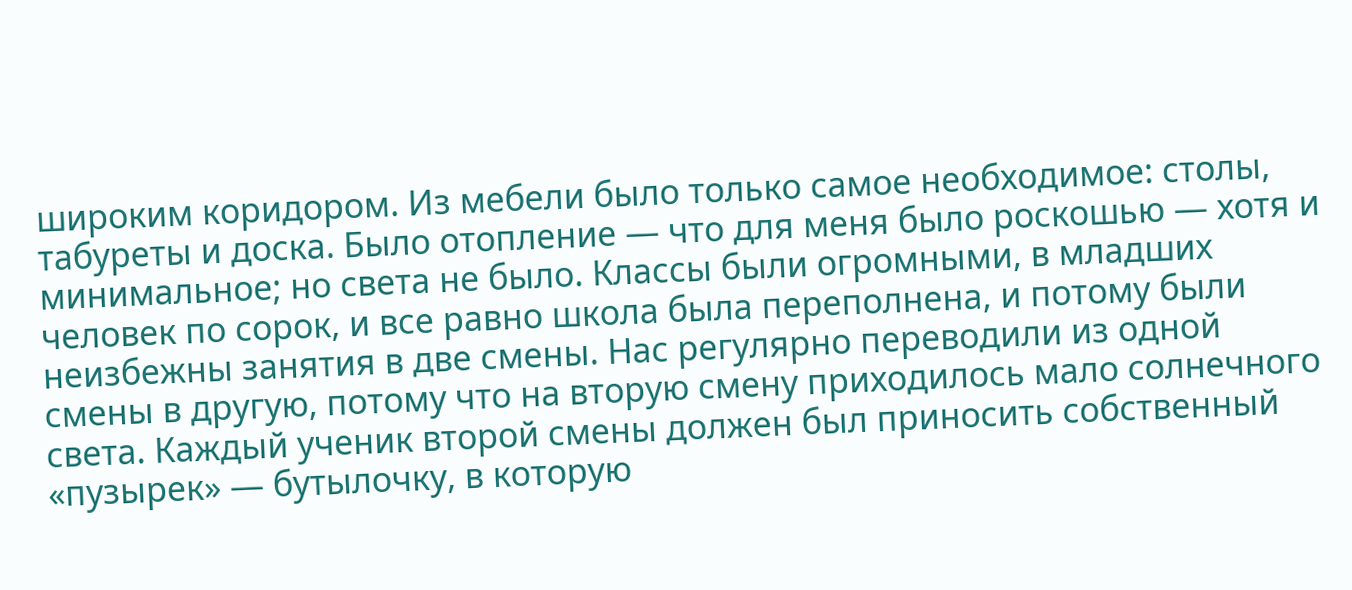широким коридором. Из мебели было только самое необходимое: столы, табуреты и доска. Было отопление — что для меня было роскошью — хотя и минимальное; но света не было. Классы были огромными, в младших человек по сорок, и все равно школа была переполнена, и потому были неизбежны занятия в две смены. Нас регулярно переводили из одной смены в другую, потому что на вторую смену приходилось мало солнечного света. Каждый ученик второй смены должен был приносить собственный «пузырек» — бутылочку, в которую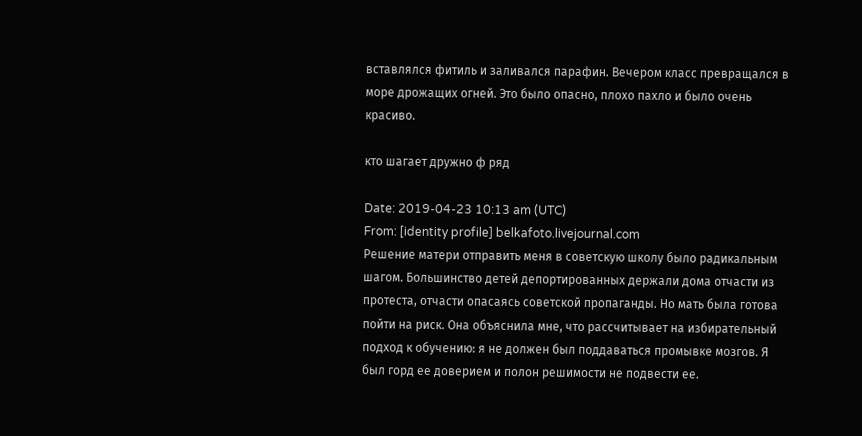вставлялся фитиль и заливался парафин. Вечером класс превращался в море дрожащих огней. Это было опасно, плохо пахло и было очень красиво.

кто шагает дружно ф ряд

Date: 2019-04-23 10:13 am (UTC)
From: [identity profile] belkafoto.livejournal.com
Решение матери отправить меня в советскую школу было радикальным шагом. Большинство детей депортированных держали дома отчасти из протеста, отчасти опасаясь советской пропаганды. Но мать была готова пойти на риск. Она объяснила мне, что рассчитывает на избирательный подход к обучению: я не должен был поддаваться промывке мозгов. Я был горд ее доверием и полон решимости не подвести ее.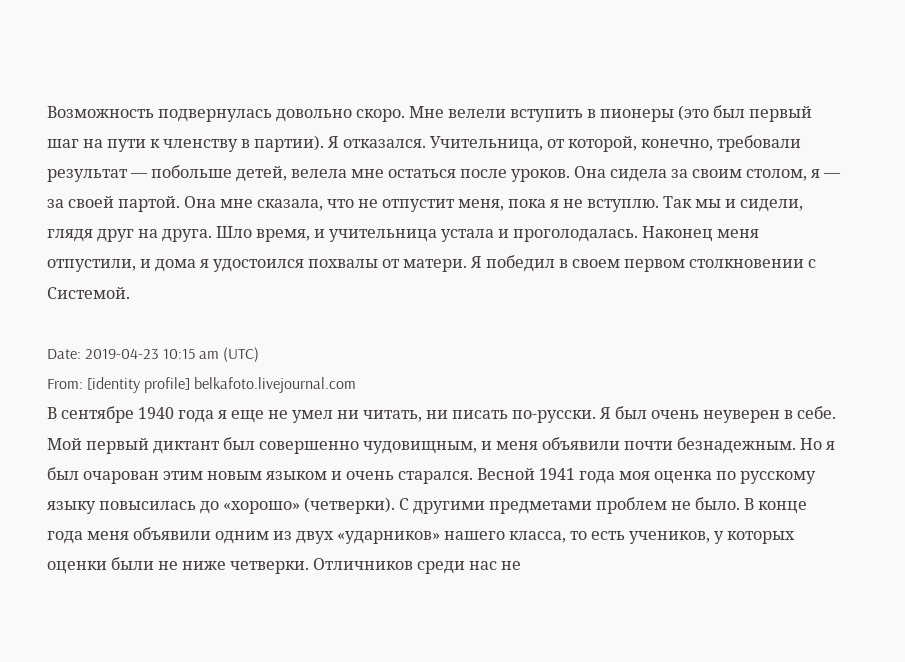Возможность подвернулась довольно скоро. Мне велели вступить в пионеры (это был первый шаг на пути к членству в партии). Я отказался. Учительница, от которой, конечно, требовали результат — побольше детей, велела мне остаться после уроков. Она сидела за своим столом, я — за своей партой. Она мне сказала, что не отпустит меня, пока я не вступлю. Так мы и сидели, глядя друг на друга. Шло время, и учительница устала и проголодалась. Наконец меня отпустили, и дома я удостоился похвалы от матери. Я победил в своем первом столкновении с Системой.

Date: 2019-04-23 10:15 am (UTC)
From: [identity profile] belkafoto.livejournal.com
В сентябре 1940 года я еще не умел ни читать, ни писать по-русски. Я был очень неуверен в себе. Мой первый диктант был совершенно чудовищным, и меня объявили почти безнадежным. Но я был очарован этим новым языком и очень старался. Весной 1941 года моя оценка по русскому языку повысилась до «хорошо» (четверки). С другими предметами проблем не было. В конце года меня объявили одним из двух «ударников» нашего класса, то есть учеников, у которых оценки были не ниже четверки. Отличников среди нас не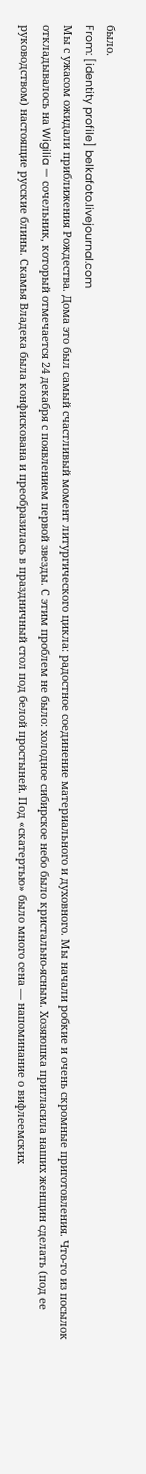было.
From: [identity profile] belkafoto.livejournal.com
Мы с ужасом ожидали приближения Рождества. Дома это был самый счастливый момент литургического цикла: радостное соединение материального и духовного. Мы начали робкие и очень скромные приготовления. Что-то из посылок откладывалось на Wigilia — сочельник, который отмечается 24 декабря с появлением первой звезды. С этим проблем не было: холодное сибирское небо было кристально-ясным. Хозяюшка пригласила наших женщин сделать (под ее руководством) настоящие русские блины. Скамья Владека была конфискована и преобразилась в праздничный стол под белой простыней. Под «скатертью» было много сена — напоминание о вифлеемских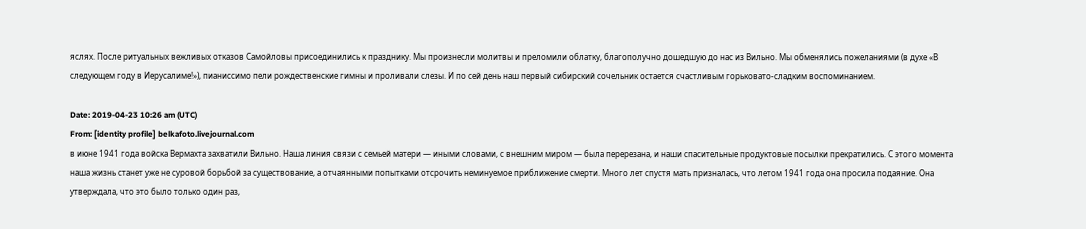яслях. После ритуальных вежливых отказов Самойловы присоединились к празднику. Мы произнесли молитвы и преломили облатку, благополучно дошедшую до нас из Вильно. Мы обменялись пожеланиями (в духе «В следующем году в Иерусалиме!»), пианиссимо пели рождественские гимны и проливали слезы. И по сей день наш первый сибирский сочельник остается счастливым горьковато-сладким воспоминанием.

Date: 2019-04-23 10:26 am (UTC)
From: [identity profile] belkafoto.livejournal.com
в июне 1941 года войска Вермахта захватили Вильно. Наша линия связи с семьей матери — иными словами, с внешним миром — была перерезана, и наши спасительные продуктовые посылки прекратились. С этого момента наша жизнь станет уже не суровой борьбой за существование, а отчаянными попытками отсрочить неминуемое приближение смерти. Много лет спустя мать призналась, что летом 1941 года она просила подаяние. Она утверждала, что это было только один раз,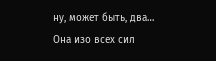ну, может быть, два… Она изо всех сил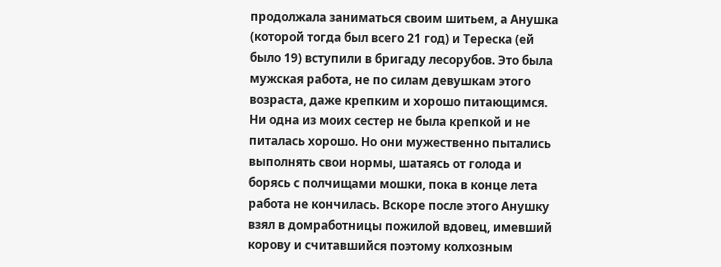продолжала заниматься своим шитьем, а Анушка (которой тогда был всего 21 год) и Тереска (ей было 19) вступили в бригаду лесорубов. Это была мужская работа, не по силам девушкам этого возраста, даже крепким и хорошо питающимся. Ни одна из моих сестер не была крепкой и не питалась хорошо. Но они мужественно пытались выполнять свои нормы, шатаясь от голода и борясь с полчищами мошки, пока в конце лета работа не кончилась. Вскоре после этого Анушку взял в домработницы пожилой вдовец, имевший корову и считавшийся поэтому колхозным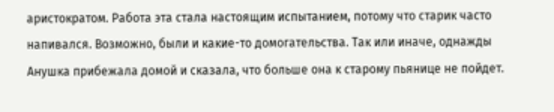аристократом. Работа эта стала настоящим испытанием, потому что старик часто напивался. Возможно, были и какие-то домогательства. Так или иначе, однажды Анушка прибежала домой и сказала, что больше она к старому пьянице не пойдет.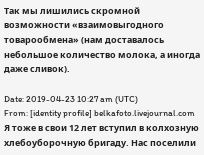Так мы лишились скромной возможности «взаимовыгодного товарообмена» (нам доставалось небольшое количество молока, а иногда даже сливок).

Date: 2019-04-23 10:27 am (UTC)
From: [identity profile] belkafoto.livejournal.com
Я тоже в свои 12 лет вступил в колхозную хлебоуборочную бригаду. Нас поселили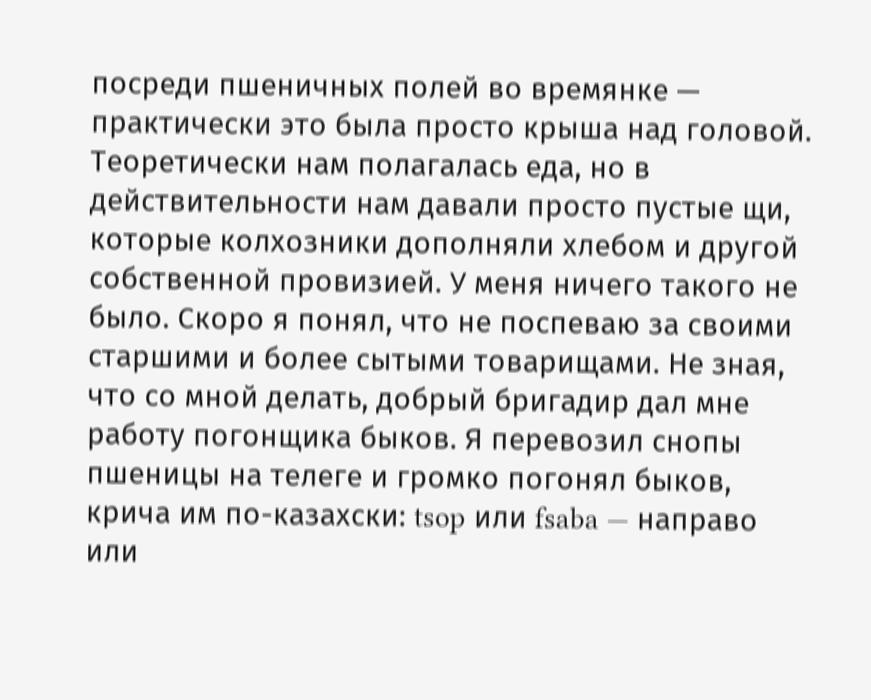посреди пшеничных полей во времянке — практически это была просто крыша над головой. Теоретически нам полагалась еда, но в действительности нам давали просто пустые щи, которые колхозники дополняли хлебом и другой собственной провизией. У меня ничего такого не было. Скоро я понял, что не поспеваю за своими старшими и более сытыми товарищами. Не зная, что со мной делать, добрый бригадир дал мне работу погонщика быков. Я перевозил снопы пшеницы на телеге и громко погонял быков, крича им по-казахски: tsop или fsaba — направо или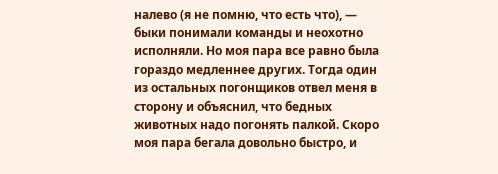налево (я не помню, что есть что), — быки понимали команды и неохотно исполняли. Но моя пара все равно была гораздо медленнее других. Тогда один из остальных погонщиков отвел меня в сторону и объяснил, что бедных животных надо погонять палкой. Скоро моя пара бегала довольно быстро, и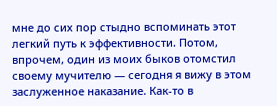мне до сих пор стыдно вспоминать этот легкий путь к эффективности. Потом, впрочем, один из моих быков отомстил своему мучителю — сегодня я вижу в этом заслуженное наказание. Как-то в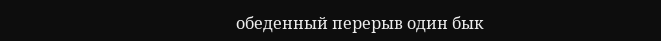обеденный перерыв один бык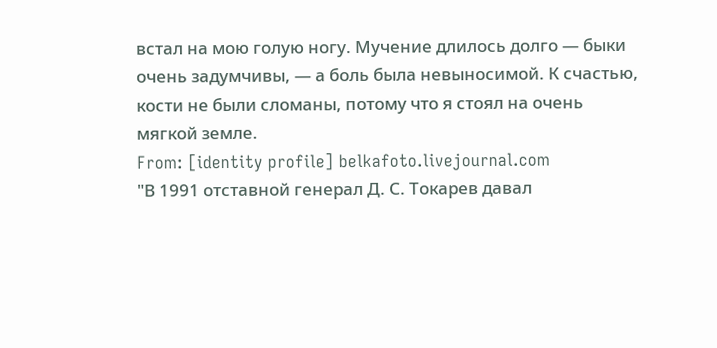встал на мою голую ногу. Мучение длилось долго — быки очень задумчивы, — а боль была невыносимой. К счастью, кости не были сломаны, потому что я стоял на очень мягкой земле.
From: [identity profile] belkafoto.livejournal.com
"В 1991 отставной генерал Д. С. Токарев давал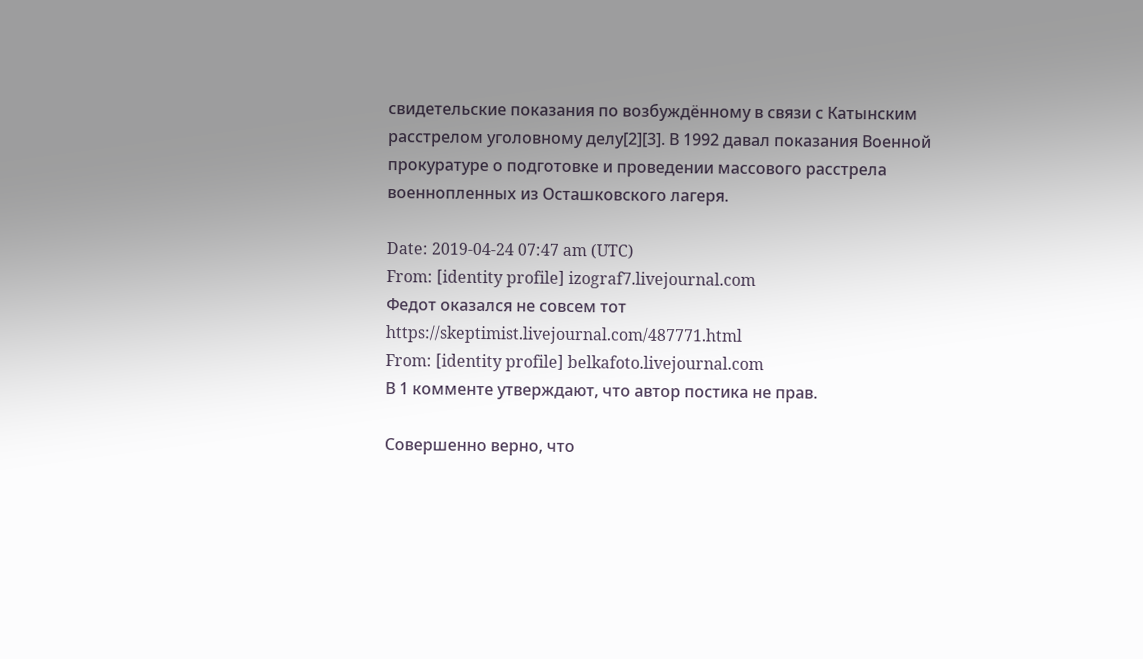свидетельские показания по возбуждённому в связи с Катынским расстрелом уголовному делу[2][3]. В 1992 давал показания Военной прокуратуре о подготовке и проведении массового расстрела военнопленных из Осташковского лагеря.

Date: 2019-04-24 07:47 am (UTC)
From: [identity profile] izograf7.livejournal.com
Федот оказался не совсем тот
https://skeptimist.livejournal.com/487771.html
From: [identity profile] belkafoto.livejournal.com
В 1 комменте утверждают, что автор постика не прав.

Совершенно верно, что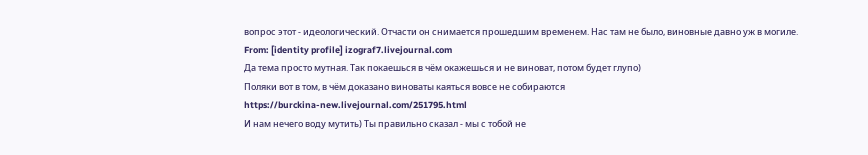вопрос этот - идеологический. Отчасти он снимается прошедшим временем. Нас там не было, виновные давно уж в могиле.
From: [identity profile] izograf7.livejournal.com
Да тема просто мутная. Так покаешься в чём окажешься и не виноват, потом будет глупо)
Поляки вот в том, в чём доказано виноваты каяться вовсе не собираются
https://burckina-new.livejournal.com/251795.html
И нам нечего воду мутить) Ты правильно сказал - мы с тобой не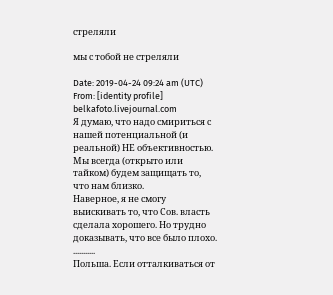стреляли

мы с тобой не стреляли

Date: 2019-04-24 09:24 am (UTC)
From: [identity profile] belkafoto.livejournal.com
Я думаю, что надо смириться с нашей потенциальной (и реальной) НЕ объективностью. Мы всегда (открыто или тайком) будем защищать то, что нам близко.
Наверное, я не смогу выискивать то, что Сов. власть сделала хорошего. Но трудно доказывать, что все было плохо.
...........
Польша. Если отталкиваться от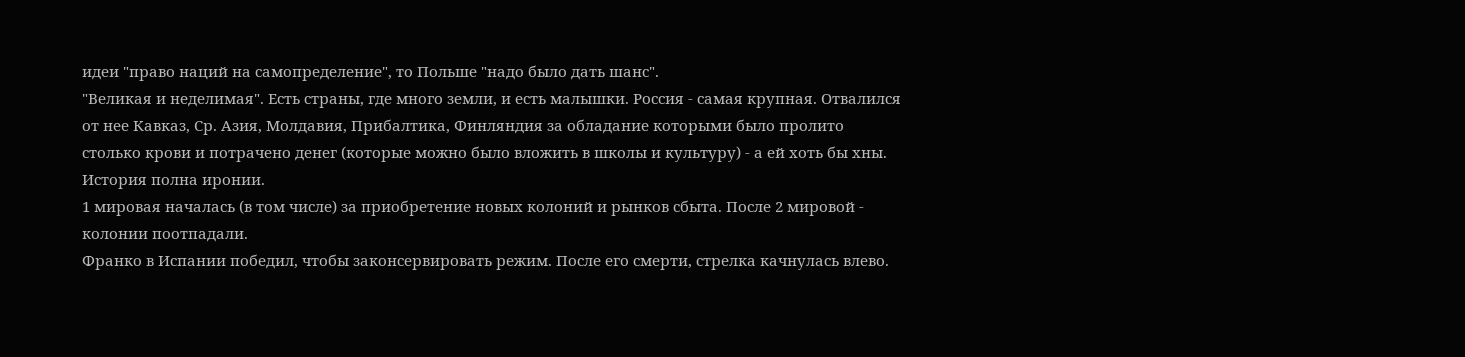идеи "право наций на самопределение", то Польше "надо было дать шанс".
"Великая и неделимая". Есть страны, где много земли, и есть малышки. Россия - самая крупная. Отвалился от нее Кавказ, Ср. Азия, Молдавия, Прибалтика, Финляндия за обладание которыми было пролито столько крови и потрачено денег (которые можно было вложить в школы и культуру) - а ей хоть бы хны.
История полна иронии.
1 мировая началась (в том числе) за приобретение новых колоний и рынков сбыта. После 2 мировой - колонии поотпадали.
Франко в Испании победил, чтобы законсервировать режим. После его смерти, стрелка качнулась влево.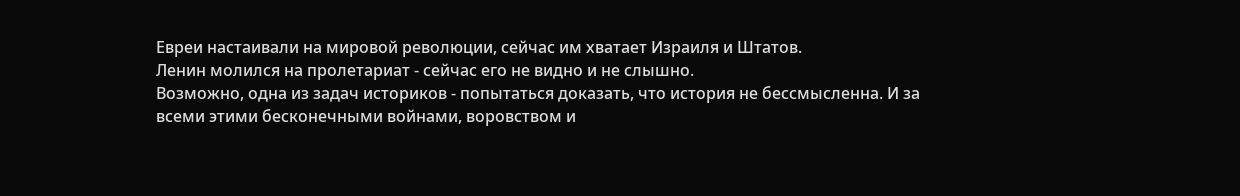Евреи настаивали на мировой революции, сейчас им хватает Израиля и Штатов.
Ленин молился на пролетариат - сейчас его не видно и не слышно.
Возможно, одна из задач историков - попытаться доказать, что история не бессмысленна. И за всеми этими бесконечными войнами, воровством и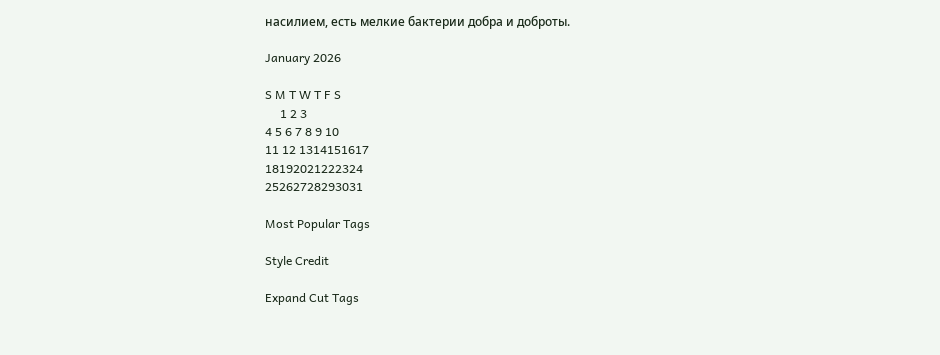насилием, есть мелкие бактерии добра и доброты.

January 2026

S M T W T F S
     1 2 3
4 5 6 7 8 9 10
11 12 1314151617
18192021222324
25262728293031

Most Popular Tags

Style Credit

Expand Cut Tags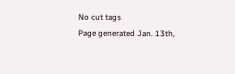No cut tags
Page generated Jan. 13th,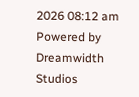2026 08:12 am
Powered by Dreamwidth Studios